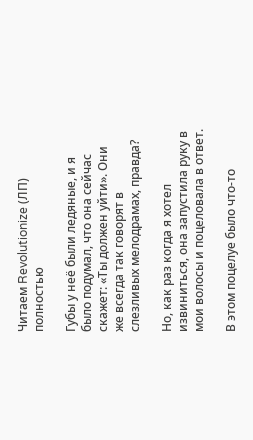Читаем Revolutionize (ЛП) полностью

Губы у неё были ледяные, и я было подумал, что она сейчас скажет: «Ты должен уйти». Они же всегда так говорят в слезливых мелодрамах, правда?

Но, как раз когда я хотел извиниться, она запустила руку в мои волосы и поцеловала в ответ.

В этом поцелуе было что-то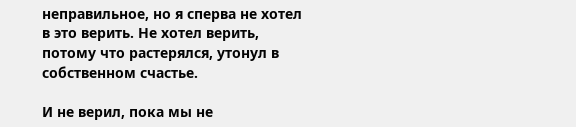неправильное, но я сперва не хотел в это верить. Не хотел верить, потому что растерялся, утонул в собственном счастье.

И не верил, пока мы не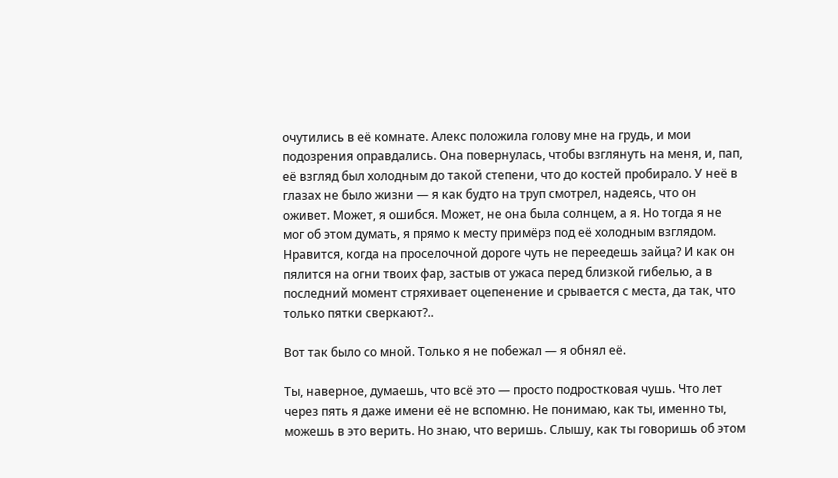очутились в её комнате. Алекс положила голову мне на грудь, и мои подозрения оправдались. Она повернулась, чтобы взглянуть на меня, и, пап, её взгляд был холодным до такой степени, что до костей пробирало. У неё в глазах не было жизни — я как будто на труп смотрел, надеясь, что он оживет. Может, я ошибся. Может, не она была солнцем, а я. Но тогда я не мог об этом думать, я прямо к месту примёрз под её холодным взглядом. Нравится, когда на проселочной дороге чуть не переедешь зайца? И как он пялится на огни твоих фар, застыв от ужаса перед близкой гибелью, а в последний момент стряхивает оцепенение и срывается с места, да так, что только пятки сверкают?..

Вот так было со мной. Только я не побежал — я обнял её.

Ты, наверное, думаешь, что всё это — просто подростковая чушь. Что лет через пять я даже имени её не вспомню. Не понимаю, как ты, именно ты, можешь в это верить. Но знаю, что веришь. Слышу, как ты говоришь об этом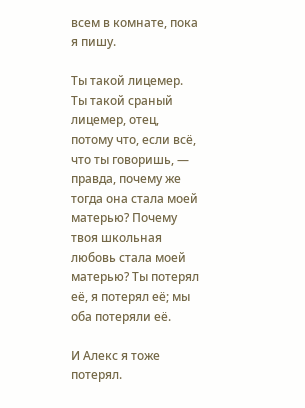всем в комнате, пока я пишу.

Ты такой лицемер. Ты такой сраный лицемер, отец, потому что, если всё, что ты говоришь, — правда, почему же тогда она стала моей матерью? Почему твоя школьная любовь стала моей матерью? Ты потерял её, я потерял её; мы оба потеряли её.

И Алекс я тоже потерял.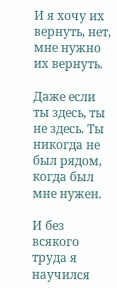И я хочу их вернуть, нет, мне нужно их вернуть.

Даже если ты здесь, ты не здесь. Ты никогда не был рядом, когда был мне нужен.

И без всякого труда я научился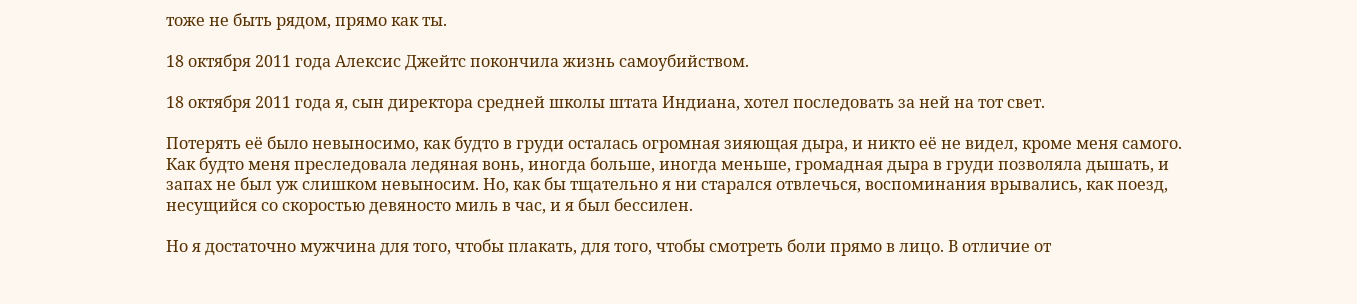тоже не быть рядом, прямо как ты.

18 октября 2011 года Алексис Джейтс покончила жизнь самоубийством.

18 октября 2011 года я, сын директора средней школы штата Индиана, хотел последовать за ней на тот свет.

Потерять её было невыносимо, как будто в груди осталась огромная зияющая дыра, и никто её не видел, кроме меня самого. Как будто меня преследовала ледяная вонь, иногда больше, иногда меньше, громадная дыра в груди позволяла дышать, и запах не был уж слишком невыносим. Но, как бы тщательно я ни старался отвлечься, воспоминания врывались, как поезд, несущийся со скоростью девяносто миль в час, и я был бессилен.

Но я достаточно мужчина для того, чтобы плакать, для того, чтобы смотреть боли прямо в лицо. В отличие от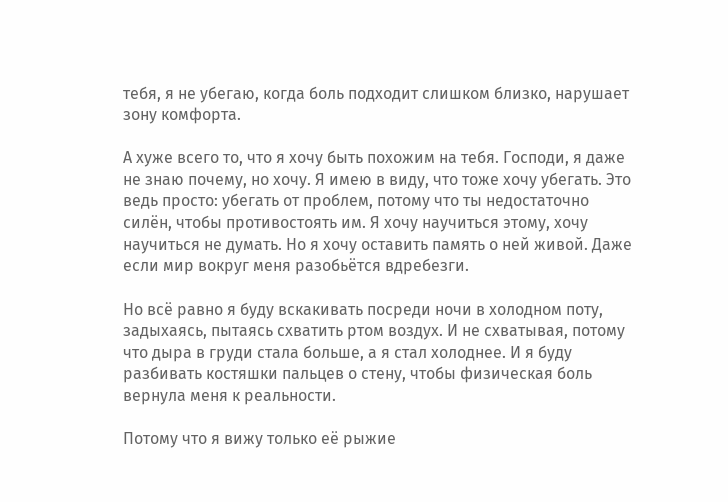тебя, я не убегаю, когда боль подходит слишком близко, нарушает зону комфорта.

А хуже всего то, что я хочу быть похожим на тебя. Господи, я даже не знаю почему, но хочу. Я имею в виду, что тоже хочу убегать. Это ведь просто: убегать от проблем, потому что ты недостаточно силён, чтобы противостоять им. Я хочу научиться этому, хочу научиться не думать. Но я хочу оставить память о ней живой. Даже если мир вокруг меня разобьётся вдребезги.

Но всё равно я буду вскакивать посреди ночи в холодном поту, задыхаясь, пытаясь схватить ртом воздух. И не схватывая, потому что дыра в груди стала больше, а я стал холоднее. И я буду разбивать костяшки пальцев о стену, чтобы физическая боль вернула меня к реальности.

Потому что я вижу только её рыжие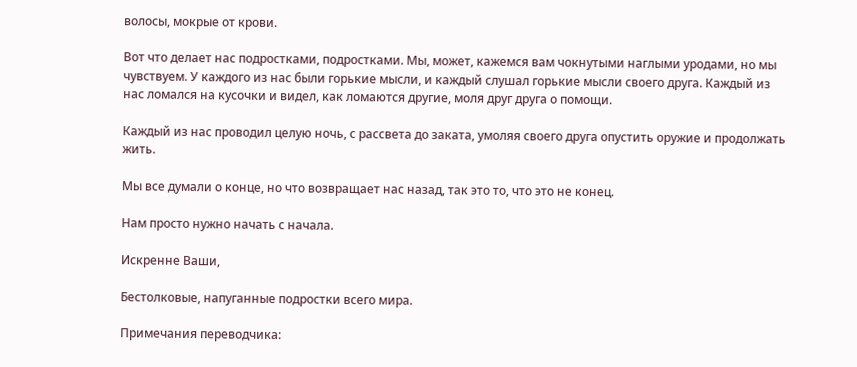волосы, мокрые от крови.

Вот что делает нас подростками, подростками. Мы, может, кажемся вам чокнутыми наглыми уродами, но мы чувствуем. У каждого из нас были горькие мысли, и каждый слушал горькие мысли своего друга. Каждый из нас ломался на кусочки и видел, как ломаются другие, моля друг друга о помощи.

Каждый из нас проводил целую ночь, с рассвета до заката, умоляя своего друга опустить оружие и продолжать жить.

Мы все думали о конце, но что возвращает нас назад, так это то, что это не конец.

Нам просто нужно начать с начала.

Искренне Ваши,

Бестолковые, напуганные подростки всего мира.

Примечания переводчика: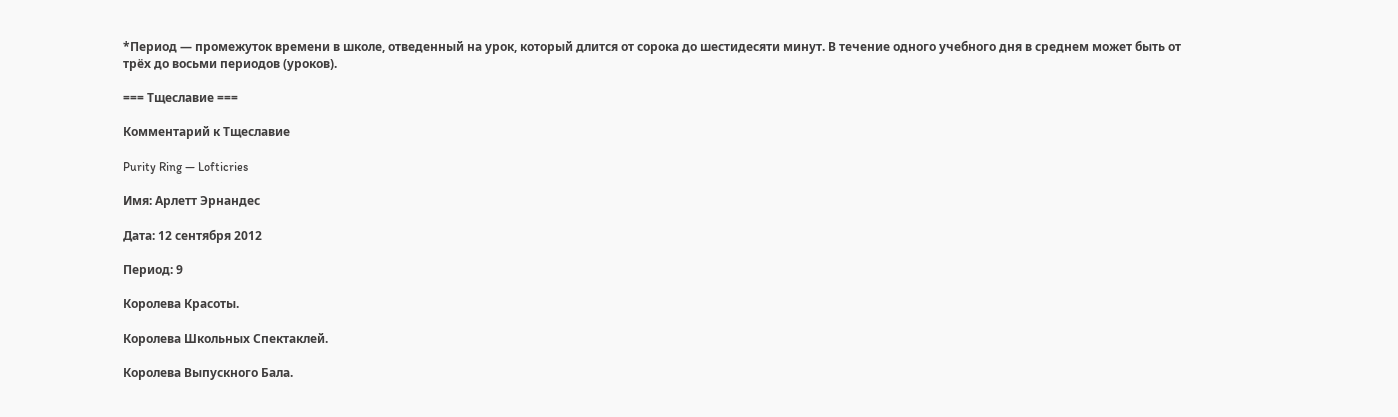*Период — промежуток времени в школе, отведенный на урок, который длится от сорока до шестидесяти минут. В течение одного учебного дня в среднем может быть от трёх до восьми периодов (уроков).

=== Тщеславие ===

Комментарий к Тщеславие

Purity Ring — Lofticries

Имя: Арлетт Эрнандес

Дата: 12 сентября 2012

Период: 9

Королева Красоты.

Королева Школьных Спектаклей.

Королева Выпускного Бала.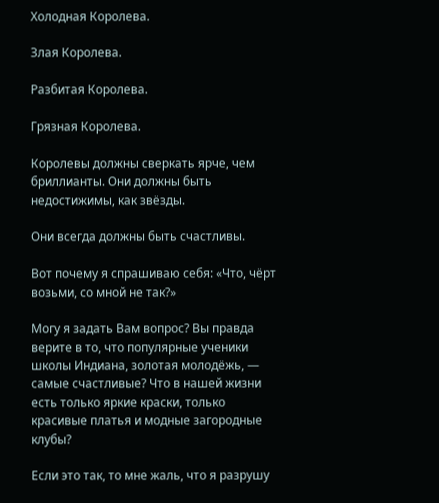Холодная Королева.

Злая Королева.

Разбитая Королева.

Грязная Королева.

Королевы должны сверкать ярче, чем бриллианты. Они должны быть недостижимы, как звёзды.

Они всегда должны быть счастливы.

Вот почему я спрашиваю себя: «Что, чёрт возьми, со мной не так?»

Могу я задать Вам вопрос? Вы правда верите в то, что популярные ученики школы Индиана, золотая молодёжь, — самые счастливые? Что в нашей жизни есть только яркие краски, только красивые платья и модные загородные клубы?

Если это так, то мне жаль, что я разрушу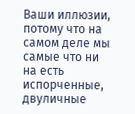Ваши иллюзии, потому что на самом деле мы самые что ни на есть испорченные, двуличные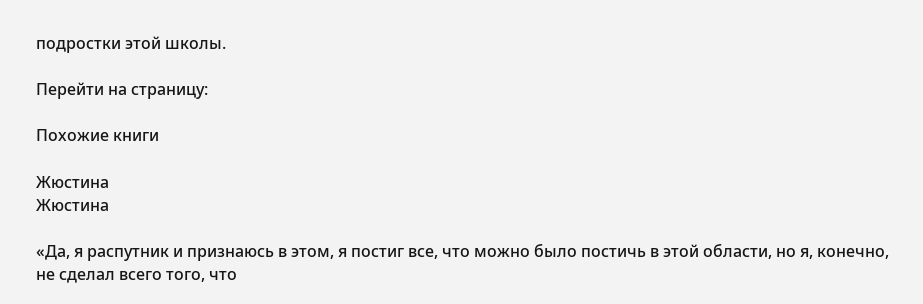подростки этой школы.

Перейти на страницу:

Похожие книги

Жюстина
Жюстина

«Да, я распутник и признаюсь в этом, я постиг все, что можно было постичь в этой области, но я, конечно, не сделал всего того, что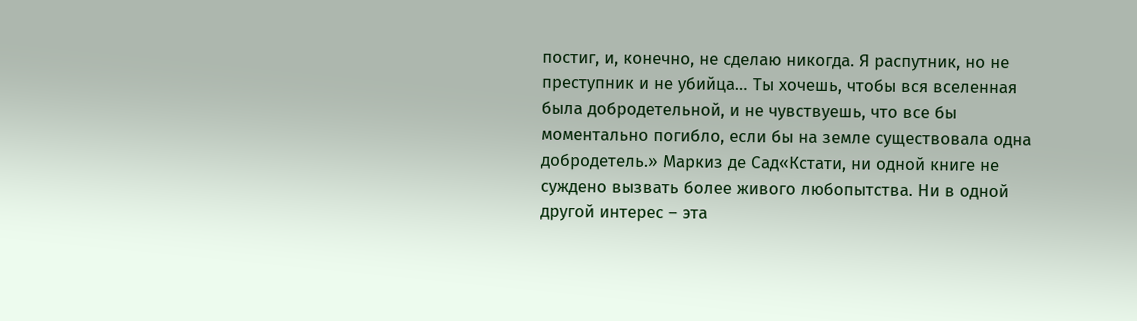постиг, и, конечно, не сделаю никогда. Я распутник, но не преступник и не убийца… Ты хочешь, чтобы вся вселенная была добродетельной, и не чувствуешь, что все бы моментально погибло, если бы на земле существовала одна добродетель.» Маркиз де Сад«Кстати, ни одной книге не суждено вызвать более живого любопытства. Ни в одной другой интерес – эта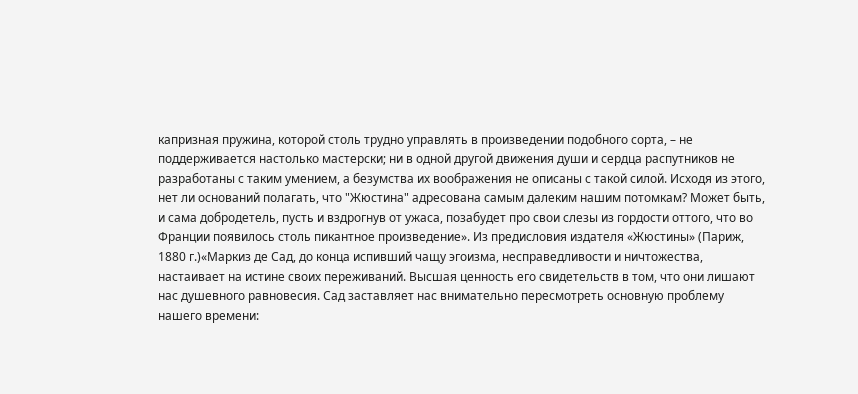капризная пружина, которой столь трудно управлять в произведении подобного сорта, – не поддерживается настолько мастерски; ни в одной другой движения души и сердца распутников не разработаны с таким умением, а безумства их воображения не описаны с такой силой. Исходя из этого, нет ли оснований полагать, что "Жюстина" адресована самым далеким нашим потомкам? Может быть, и сама добродетель, пусть и вздрогнув от ужаса, позабудет про свои слезы из гордости оттого, что во Франции появилось столь пикантное произведение». Из предисловия издателя «Жюстины» (Париж, 1880 г.)«Маркиз де Сад, до конца испивший чащу эгоизма, несправедливости и ничтожества, настаивает на истине своих переживаний. Высшая ценность его свидетельств в том, что они лишают нас душевного равновесия. Сад заставляет нас внимательно пересмотреть основную проблему нашего времени: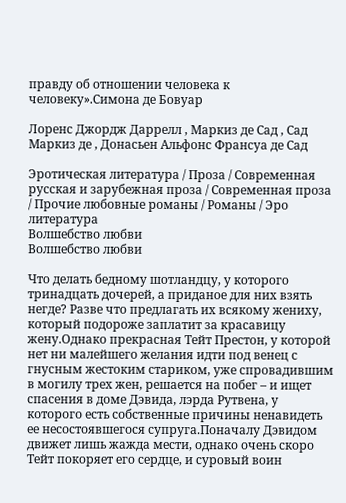правду об отношении человека к человеку».Симона де Бовуар

Лоренс Джордж Даррелл , Маркиз де Сад , Сад Маркиз де , Донасьен Альфонс Франсуа де Сад

Эротическая литература / Проза / Современная русская и зарубежная проза / Современная проза / Прочие любовные романы / Романы / Эро литература
Волшебство любви
Волшебство любви

Что делать бедному шотландцу, у которого тринадцать дочерей, а приданое для них взять негде? Разве что предлагать их всякому жениху, который подороже заплатит за красавицу жену.Однако прекрасная Тейт Престон, у которой нет ни малейшего желания идти под венец с гнусным жестоким стариком, уже спровадившим в могилу трех жен, решается на побег – и ищет спасения в доме Дэвида, лэрда Рутвена, у которого есть собственные причины ненавидеть ее несостоявшегося супруга.Поначалу Дэвидом движет лишь жажда мести, однако очень скоро Тейт покоряет его сердце, и суровый воин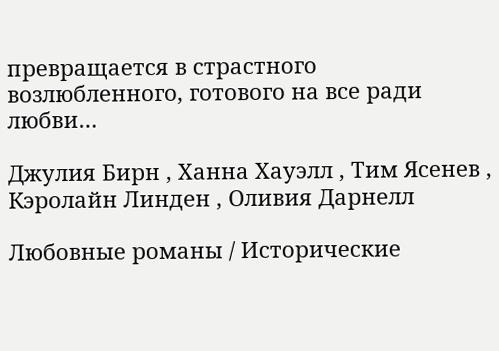превращается в страстного возлюбленного, готового на все ради любви…

Джулия Бирн , Ханна Хауэлл , Тим Ясенев , Кэролайн Линден , Оливия Дарнелл

Любовные романы / Исторические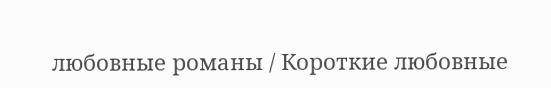любовные романы / Короткие любовные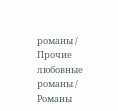романы / Прочие любовные романы / Романы